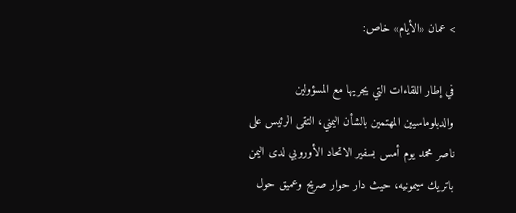> عمان «الأيام» خاص:

في إطار اللقاءات التي يجريها مع المسؤولين والدبلوماسيين المهتمين بالشأن اليمني، التقى الرئيس على ناصر محمد يوم أمس بسفير الاتحاد الأوروبي لدى اليمن باتريك سيمونيه، حيث دار حوار صريح وعميق حول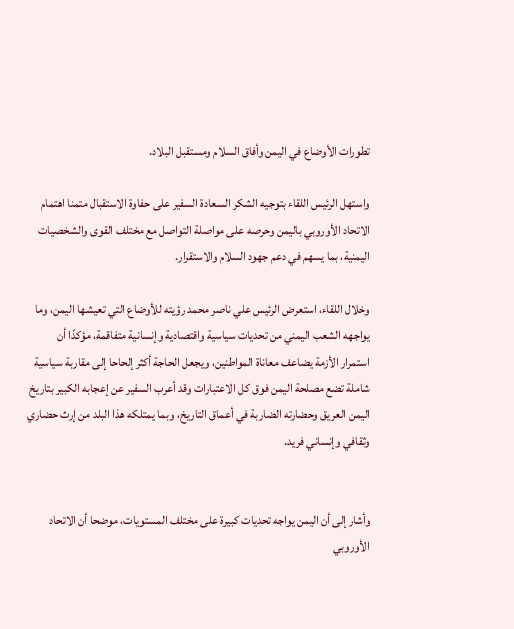تطورات الأوضاع في اليمن وأفاق السلام ومستقبل البلاد.

واستهل الرئيس اللقاء بتوجيه الشكر السعادة السفير على حفاوة الاستقبال متمنا اهتمام الاتحاد الأوروبي باليمن وحرصه على مواصلة التواصل مع مختلف القوى والشخصيات اليمنية، بما يسهم في دعم جهود السلام والاستقرار.

وخلال اللقاء، استعرض الرئيس علي ناصر محمد رؤيته للأوضاع التي تعيشها اليمن، وما يواجهه الشعب اليمني من تحديات سياسية واقتصادية وإنسانية متفاقمة، مؤكدًا أن استمرار الأزمة يضاعف معاناة المواطنين، ويجعل الحاجة أكثر إلحاحا إلى مقاربة سياسية شاملة تضع مصلحة اليمن فوق كل الاعتبارات وقد أعرب السفير عن إعجابه الكبير بتاريخ اليمن العريق وحضارته الضاربة في أعماق التاريخ، وبما يمتلكه هذا البلد من إرث حضاري وثقافي وإنساني فريد.


وأشار إلى أن اليمن يواجه تحديات كبيرة على مختلف المستويات، موضحا أن الاتحاد الأوروبي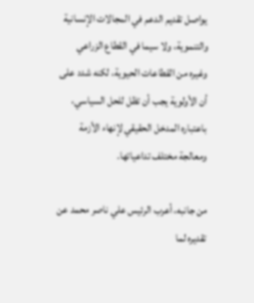يواصل تقديم الدعم في المجالات الإنسانية والتنموية، ولا سيما في القطاع الزراعي وغيره من القطاعات الحيوية، لكنه شدد على أن الأولوية يجب أن تظل للحل السياسي، باعتباره المدخل الحقيقي لإنهاء الأزمة ومعالجة مختلف تداعياتها.

من جانبه، أعرب الرئيس علي ناصر محمد عن تقديره لما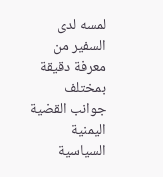لمسه لدى السفير من معرفة دقيقة بمختلف جوانب القضية اليمنية السياسية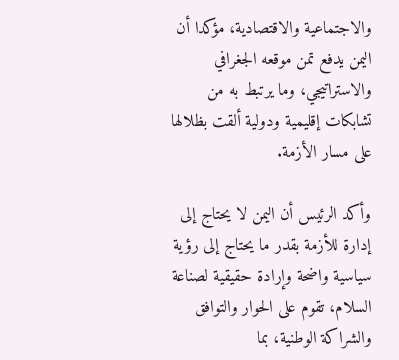والاجتماعية والاقتصادية، مؤكدا أن اليمن يدفع تمن موقعه الجغرافي والاستراتيجي، وما يرتبط به من تشابكات إقليمية ودولية ألقت بظلالها على مسار الأزمة.

وأكد الرئيس أن اليمن لا يحتاج إلى إدارة للأزمة بقدر ما يحتاج إلى رؤية سياسية واضحة وإرادة حقيقية لصناعة السلام، تقوم على الحوار والتوافق والشراكة الوطنية، بما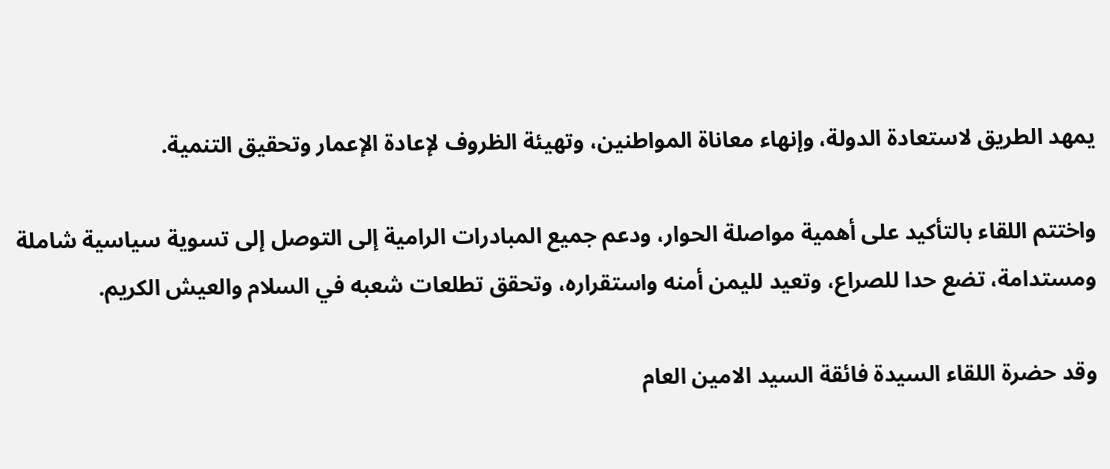يمهد الطريق لاستعادة الدولة، وإنهاء معاناة المواطنين، وتهيئة الظروف لإعادة الإعمار وتحقيق التنمية.

واختتم اللقاء بالتأكيد على أهمية مواصلة الحوار، ودعم جميع المبادرات الرامية إلى التوصل إلى تسوية سياسية شاملة ومستدامة، تضع حدا للصراع، وتعيد لليمن أمنه واستقراره، وتحقق تطلعات شعبه في السلام والعيش الكريم.

وقد حضرة اللقاء السيدة فائقة السيد الامين العام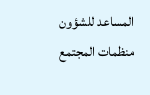المساعد للشؤون منظمات المجتمع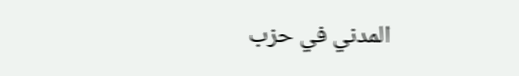المدني في حزب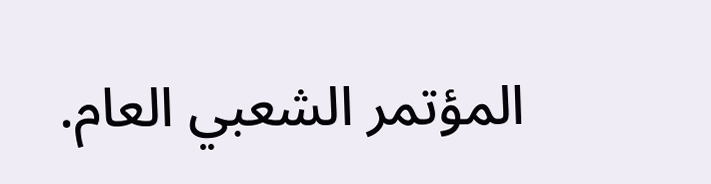المؤتمر الشعبي العام.